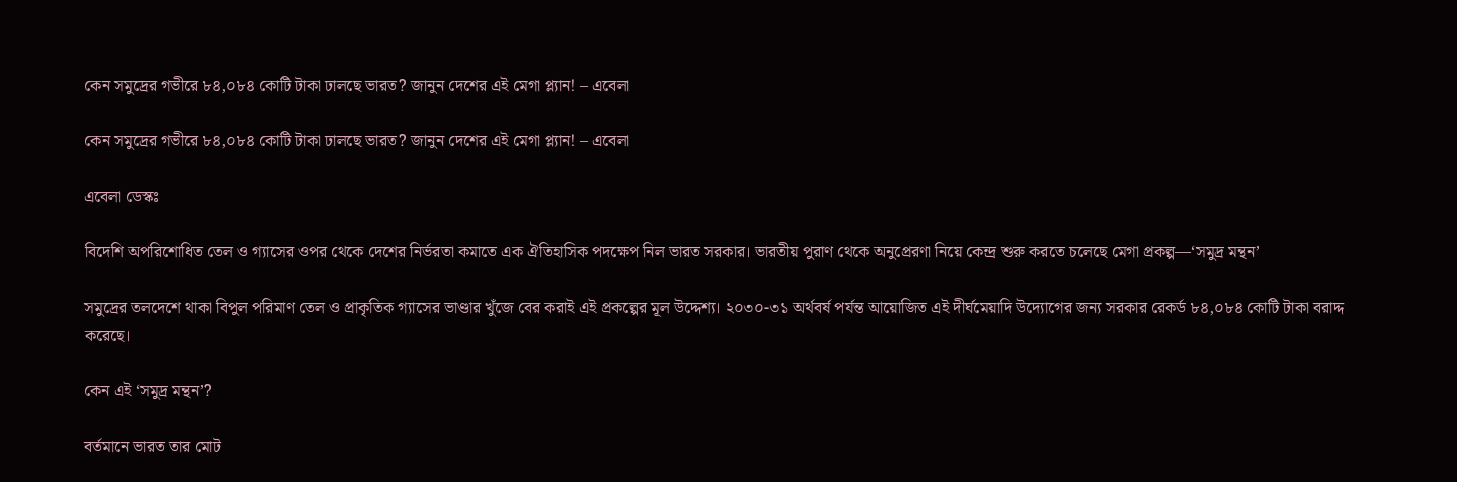কেন সমুদ্রের গভীরে ৮৪,০৮৪ কোটি টাকা ঢালছে ভারত? জানুন দেশের এই মেগা প্ল্যান! – এবেলা

কেন সমুদ্রের গভীরে ৮৪,০৮৪ কোটি টাকা ঢালছে ভারত? জানুন দেশের এই মেগা প্ল্যান! – এবেলা

এবেলা ডেস্কঃ

বিদেশি অপরিশোধিত তেল ও গ্যাসের ওপর থেকে দেশের নির্ভরতা কমাতে এক ঐতিহাসিক পদক্ষেপ নিল ভারত সরকার। ভারতীয় পুরাণ থেকে অনুপ্রেরণা নিয়ে কেন্দ্র শুরু করতে চলেছে মেগা প্রকল্প—‘সমুদ্র মন্থন’

সমুদ্রের তলদেশে থাকা বিপুল পরিমাণ তেল ও প্রাকৃতিক গ্যাসের ভাণ্ডার খুঁজে বের করাই এই প্রকল্পের মূল উদ্দেশ্য। ২০৩০-৩১ অর্থবর্ষ পর্যন্ত আয়োজিত এই দীর্ঘমেয়াদি উদ্যোগের জন্য সরকার রেকর্ড ৮৪,০৮৪ কোটি টাকা বরাদ্দ করেছে।

কেন এই ‘সমুদ্র মন্থন’?

বর্তমানে ভারত তার মোট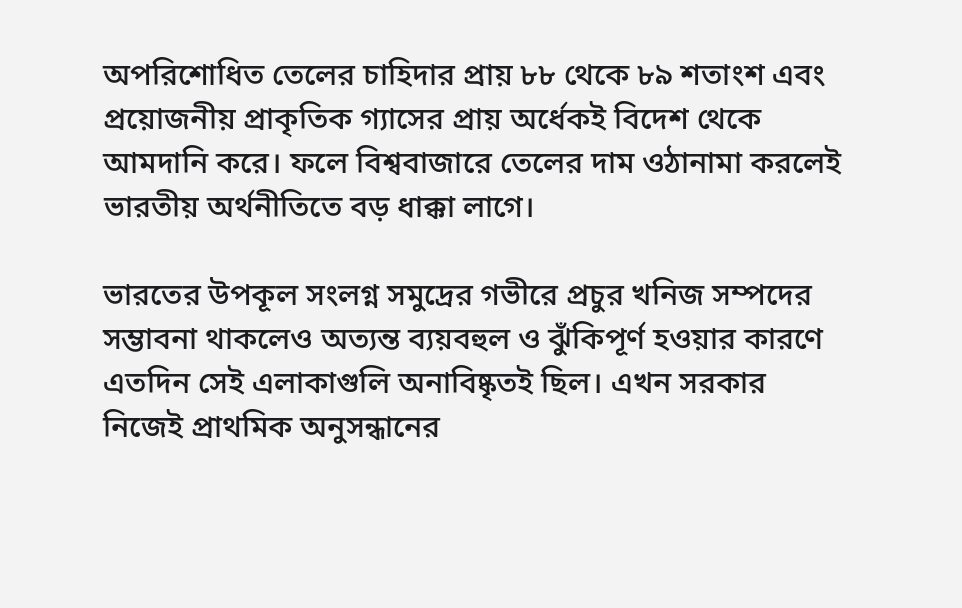অপরিশোধিত তেলের চাহিদার প্রায় ৮৮ থেকে ৮৯ শতাংশ এবং প্রয়োজনীয় প্রাকৃতিক গ্যাসের প্রায় অর্ধেকই বিদেশ থেকে আমদানি করে। ফলে বিশ্ববাজারে তেলের দাম ওঠানামা করলেই ভারতীয় অর্থনীতিতে বড় ধাক্কা লাগে।

ভারতের উপকূল সংলগ্ন সমুদ্রের গভীরে প্রচুর খনিজ সম্পদের সম্ভাবনা থাকলেও অত্যন্ত ব্যয়বহুল ও ঝুঁকিপূর্ণ হওয়ার কারণে এতদিন সেই এলাকাগুলি অনাবিষ্কৃতই ছিল। এখন সরকার নিজেই প্রাথমিক অনুসন্ধানের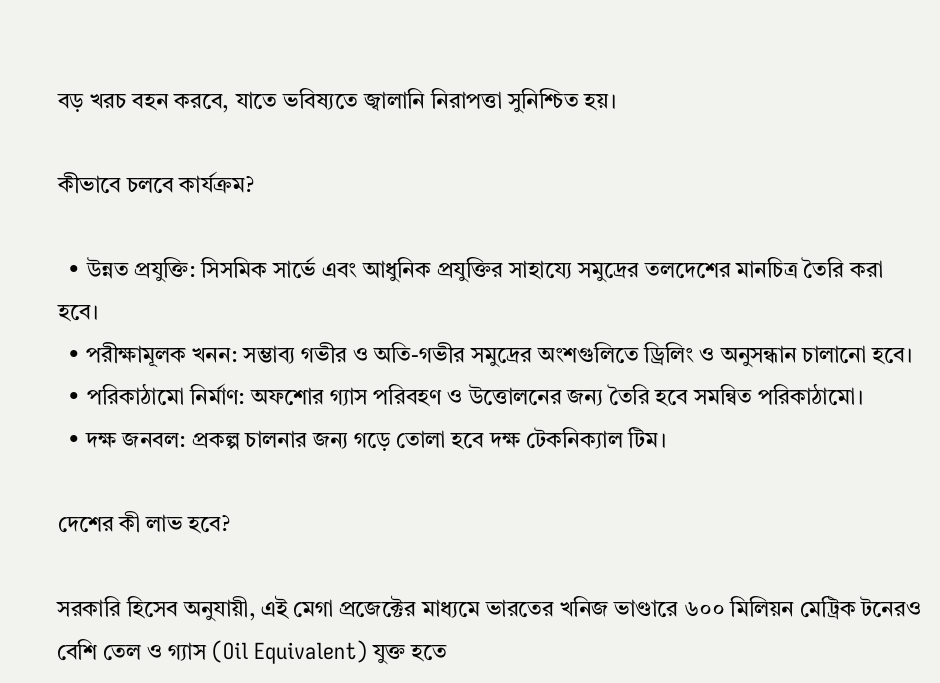বড় খরচ বহন করবে, যাতে ভবিষ্যতে জ্বালানি নিরাপত্তা সুনিশ্চিত হয়।

কীভাবে চলবে কার্যক্রম?

  • উন্নত প্রযুক্তি: সিসমিক সার্ভে এবং আধুনিক প্রযুক্তির সাহায্যে সমুদ্রের তলদেশের মানচিত্র তৈরি করা হবে।
  • পরীক্ষামূলক খনন: সম্ভাব্য গভীর ও অতি-গভীর সমুদ্রের অংশগুলিতে ড্রিলিং ও অনুসন্ধান চালানো হবে।
  • পরিকাঠামো নির্মাণ: অফশোর গ্যাস পরিবহণ ও উত্তোলনের জন্য তৈরি হবে সমন্বিত পরিকাঠামো।
  • দক্ষ জনবল: প্রকল্প চালনার জন্য গড়ে তোলা হবে দক্ষ টেকনিক্যাল টিম।

দেশের কী লাভ হবে?

সরকারি হিসেব অনুযায়ী, এই মেগা প্রজেক্টের মাধ্যমে ভারতের খনিজ ভাণ্ডারে ৬০০ মিলিয়ন মেট্রিক টনেরও বেশি তেল ও গ্যাস (Oil Equivalent) যুক্ত হতে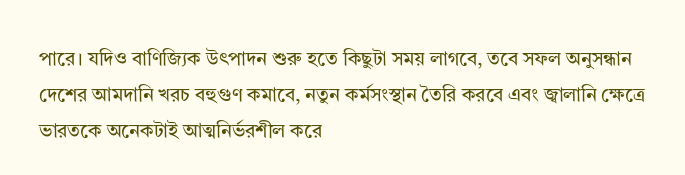পারে। যদিও বাণিজ্যিক উৎপাদন শুরু হতে কিছুটা সময় লাগবে, তবে সফল অনুসন্ধান দেশের আমদানি খরচ বহুগুণ কমাবে, নতুন কর্মসংস্থান তৈরি করবে এবং জ্বালানি ক্ষেত্রে ভারতকে অনেকটাই আত্মনির্ভরশীল করে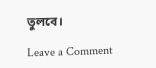তুলবে।

Leave a Comment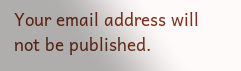Your email address will not be published.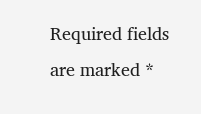Required fields are marked *